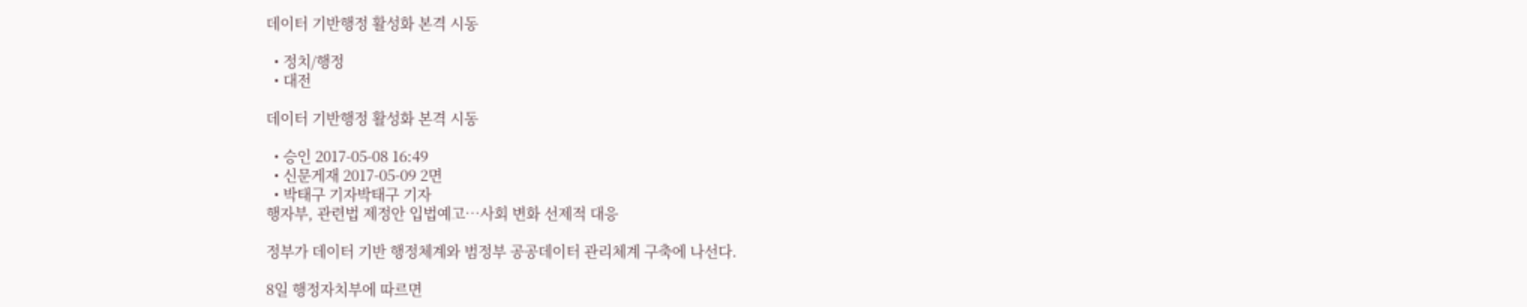데이터 기반행정 활성화 본격 시동

  • 정치/행정
  • 대전

데이터 기반행정 활성화 본격 시동

  • 승인 2017-05-08 16:49
  • 신문게재 2017-05-09 2면
  • 박태구 기자박태구 기자
행자부, 관련법 제정안 입법예고…사회 변화 선제적 대응

정부가 데이터 기반 행정체계와 범정부 공공데이터 관리체계 구축에 나선다.

8일 행정자치부에 따르면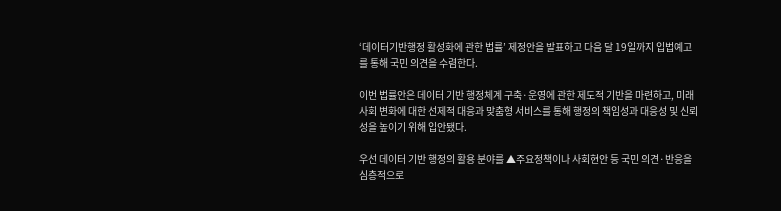‘데이터기반행정 활성화에 관한 법률’ 제정안을 발표하고 다음 달 19일까지 입법예고를 통해 국민 의견을 수렴한다.

이번 법률안은 데이터 기반 행정체계 구축·운영에 관한 제도적 기반을 마련하고, 미래 사회 변화에 대한 선제적 대응과 맞춤형 서비스를 통해 행정의 책임성과 대응성 및 신뢰성을 높이기 위해 입안됐다.

우선 데이터 기반 행정의 활용 분야를 ▲주요정책이나 사회현안 등 국민 의견·반응을 심층적으로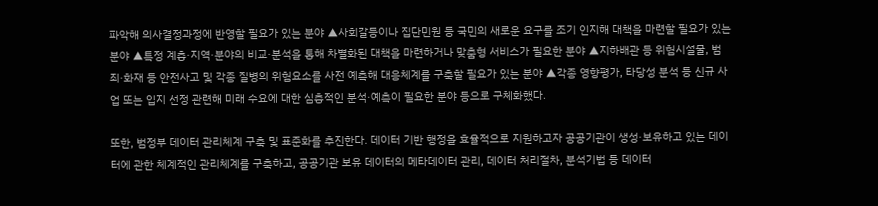파악해 의사결정과정에 반영할 필요가 있는 분야 ▲사회갈등이나 집단민원 등 국민의 새로운 요구를 조기 인지해 대책을 마련할 필요가 있는 분야 ▲특정 계층·지역·분야의 비교·분석을 통해 차별화된 대책을 마련하거나 맞춤형 서비스가 필요한 분야 ▲지하배관 등 위험시설물, 범죄·화재 등 안전사고 및 각종 질병의 위험요소를 사전 예측해 대응체계를 구축할 필요가 있는 분야 ▲각종 영향평가, 타당성 분석 등 신규 사업 또는 입지 선정 관련해 미래 수요에 대한 심층적인 분석·예측이 필요한 분야 등으로 구체화했다.

또한, 범정부 데이터 관리체계 구축 및 표준화를 추진한다. 데이터 기반 행정을 효율적으로 지원하고자 공공기관이 생성·보유하고 있는 데이터에 관한 체계적인 관리체계를 구축하고, 공공기관 보유 데이터의 메타데이터 관리, 데이터 처리절차, 분석기법 등 데이터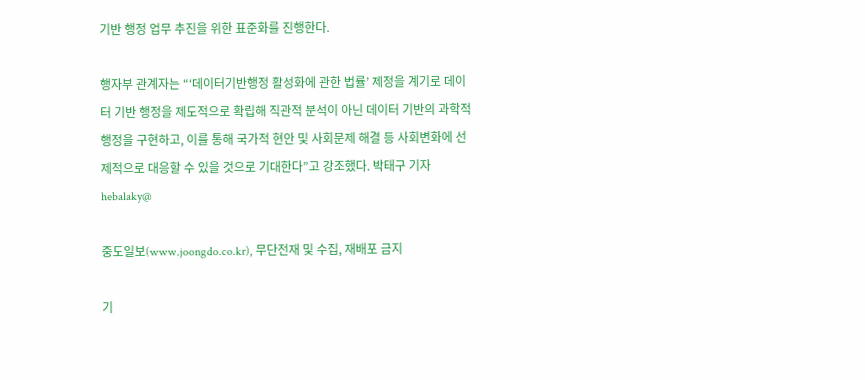기반 행정 업무 추진을 위한 표준화를 진행한다.

행자부 관계자는 “‘데이터기반행정 활성화에 관한 법률’ 제정을 계기로 데이터 기반 행정을 제도적으로 확립해 직관적 분석이 아닌 데이터 기반의 과학적 행정을 구현하고, 이를 통해 국가적 현안 및 사회문제 해결 등 사회변화에 선제적으로 대응할 수 있을 것으로 기대한다”고 강조했다. 박태구 기자 hebalaky@

중도일보(www.joongdo.co.kr), 무단전재 및 수집, 재배포 금지

기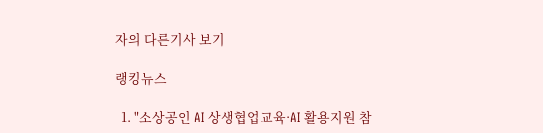자의 다른기사 보기

랭킹뉴스

  1. "소상공인 AI 상생협업교육·AI 활용지원 참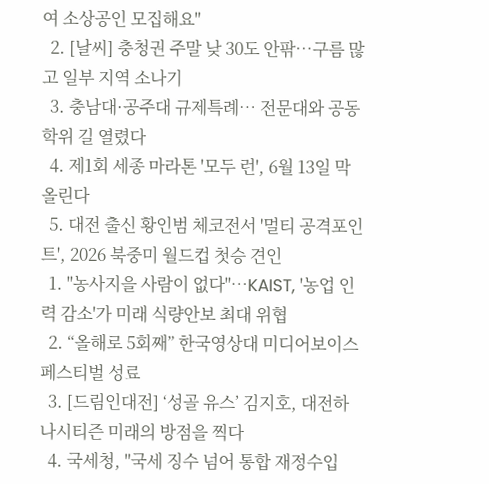여 소상공인 모집해요"
  2. [날씨] 충청권 주말 낮 30도 안팎…구름 많고 일부 지역 소나기
  3. 충남대·공주대 규제특례… 전문대와 공동학위 길 열렸다
  4. 제1회 세종 마라톤 '모두 런', 6월 13일 막 올린다
  5. 대전 출신 황인범 체코전서 '멀티 공격포인트', 2026 북중미 월드컵 첫승 견인
  1. "농사지을 사람이 없다"…KAIST, '농업 인력 감소'가 미래 식량안보 최대 위협
  2. “올해로 5회째” 한국영상대 미디어보이스 페스티벌 성료
  3. [드림인대전] ‘성골 유스’ 김지호, 대전하나시티즌 미래의 방점을 찍다
  4. 국세청, "국세 징수 넘어 통합 재정수입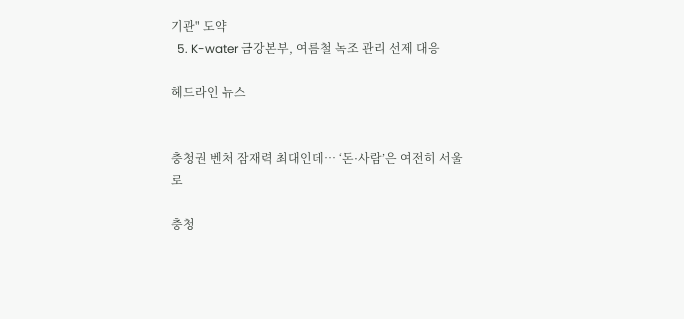기관" 도약
  5. K-water 금강본부, 여름철 녹조 관리 선제 대응

헤드라인 뉴스


충청권 벤처 잠재력 최대인데… ‘돈·사람’은 여전히 서울로

충청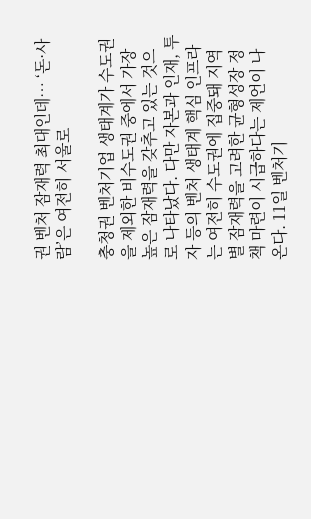권 벤처 잠재력 최대인데… ‘돈·사람’은 여전히 서울로

충청권 벤처기업 생태계가 수도권을 제외한 비수도권 중에서 가장 높은 잠재력을 갖추고 있는 것으로 나타났다. 다만 자본과 인재, 투자 등의 벤처 생태계 핵심 인프라는 여전히 수도권에 집중돼 지역별 잠재력을 고려한 균형성장 정책 마련이 시급하다는 제언이 나온다. 11일 벤처기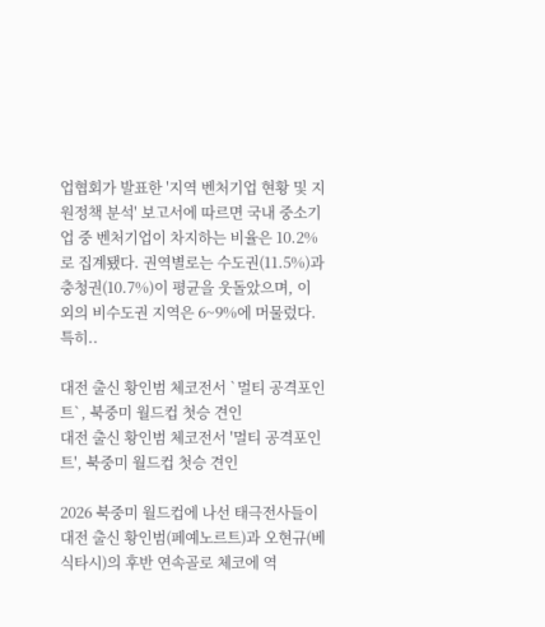업협회가 발표한 '지역 벤처기업 현황 및 지원정책 분석' 보고서에 따르면 국내 중소기업 중 벤처기업이 차지하는 비율은 10.2%로 집계됐다. 권역별로는 수도권(11.5%)과 충청권(10.7%)이 평균을 웃돌았으며, 이 외의 비수도권 지역은 6~9%에 머물렀다. 특히..

대전 출신 황인범 체코전서 `멀티 공격포인트`, 북중미 월드컵 첫승 견인
대전 출신 황인범 체코전서 '멀티 공격포인트', 북중미 월드컵 첫승 견인

2026 북중미 월드컵에 나선 태극전사들이 대전 출신 황인범(페예노르트)과 오현규(베식타시)의 후반 연속골로 체코에 역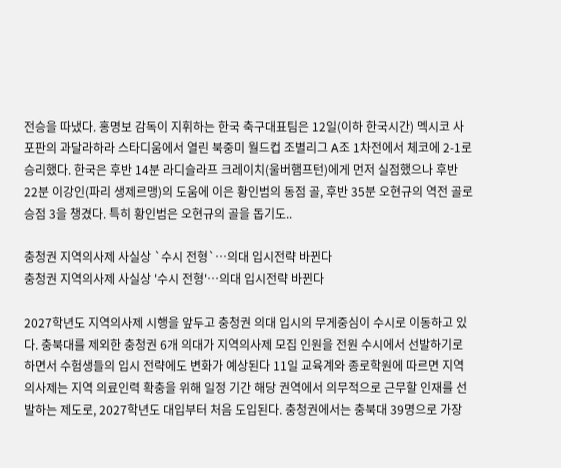전승을 따냈다. 홍명보 감독이 지휘하는 한국 축구대표팀은 12일(이하 한국시간) 멕시코 사포판의 과달라하라 스타디움에서 열린 북중미 월드컵 조별리그 A조 1차전에서 체코에 2-1로 승리했다. 한국은 후반 14분 라디슬라프 크레이치(울버햄프턴)에게 먼저 실점했으나 후반 22분 이강인(파리 생제르맹)의 도움에 이은 황인범의 동점 골, 후반 35분 오현규의 역전 골로 승점 3을 챙겼다. 특히 황인범은 오현규의 골을 돕기도..

충청권 지역의사제 사실상 `수시 전형`…의대 입시전략 바뀐다
충청권 지역의사제 사실상 '수시 전형'…의대 입시전략 바뀐다

2027학년도 지역의사제 시행을 앞두고 충청권 의대 입시의 무게중심이 수시로 이동하고 있다. 충북대를 제외한 충청권 6개 의대가 지역의사제 모집 인원을 전원 수시에서 선발하기로 하면서 수험생들의 입시 전략에도 변화가 예상된다 11일 교육계와 종로학원에 따르면 지역의사제는 지역 의료인력 확충을 위해 일정 기간 해당 권역에서 의무적으로 근무할 인재를 선발하는 제도로, 2027학년도 대입부터 처음 도입된다. 충청권에서는 충북대 39명으로 가장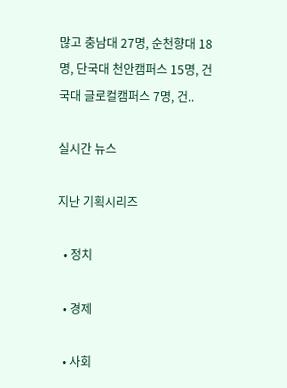많고 충남대 27명, 순천향대 18명, 단국대 천안캠퍼스 15명, 건국대 글로컬캠퍼스 7명, 건..

실시간 뉴스

지난 기획시리즈

  • 정치

  • 경제

  • 사회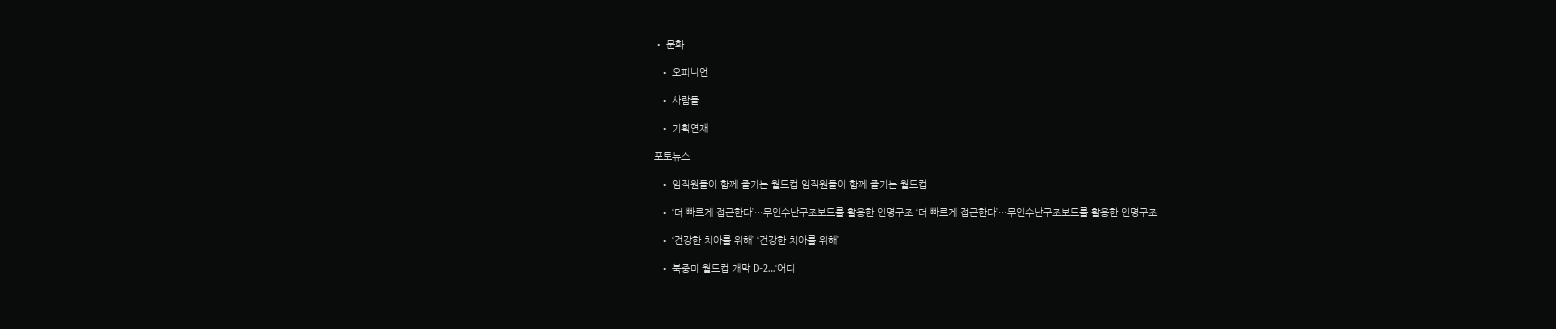• 문화

  • 오피니언

  • 사람들

  • 기획연재

포토뉴스

  • 임직원들이 함께 즐기는 월드컵 임직원들이 함께 즐기는 월드컵

  • ‘더 빠르게 접근한다’…무인수난구조보드를 활용한 인명구조 ‘더 빠르게 접근한다’…무인수난구조보드를 활용한 인명구조

  • ‘건강한 치아를 위해’ ‘건강한 치아를 위해’

  • 북중미 월드컵 개막 D-2…‘어디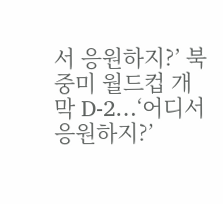서 응원하지?’ 북중미 월드컵 개막 D-2…‘어디서 응원하지?’